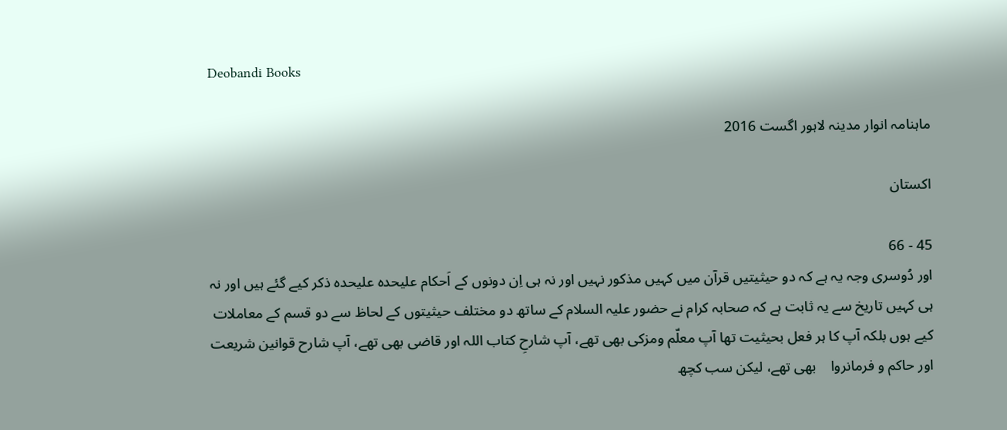Deobandi Books

ماہنامہ انوار مدینہ لاہور اگست 2016

اكستان

45 - 66
اور دُوسری وجہ یہ ہے کہ دو حیثیتیں قرآن میں کہیں مذکور نہیں اور نہ ہی اِن دونوں کے اَحکام علیحدہ علیحدہ ذکر کیے گئے ہیں اور نہ ہی کہیں تاریخ سے یہ ثابت ہے کہ صحابہ کرام نے حضور علیہ السلام کے ساتھ دو مختلف حیثیتوں کے لحاظ سے دو قسم کے معاملات کیے ہوں بلکہ آپ کا ہر فعل بحیثیت تھا آپ معلّم ومزکی بھی تھے، آپ شارحِ کتاب اللہ اور قاضی بھی تھے، آپ شارح قوانین شریعت اور حاکم و فرمانروا    بھی تھے، لیکن سب کچھ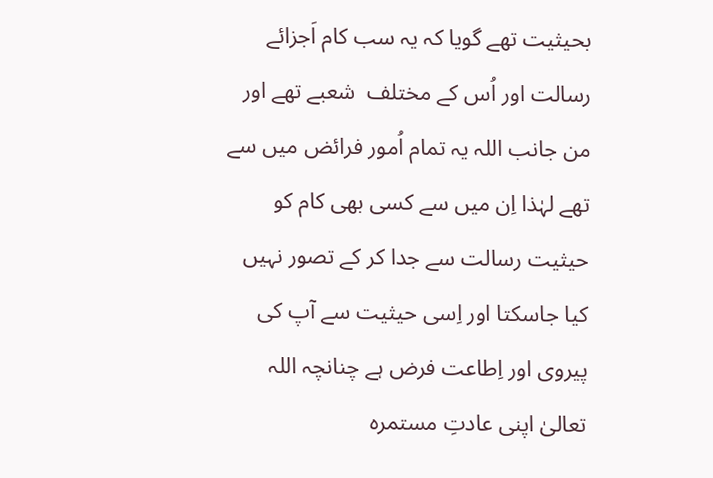بحیثیت تھے گویا کہ یہ سب کام اَجزائے رسالت اور اُس کے مختلف  شعبے تھے اور من جانب اللہ یہ تمام اُمور فرائض میں سے تھے لہٰذا اِن میں سے کسی بھی کام کو حیثیت رسالت سے جدا کر کے تصور نہیں کیا جاسکتا اور اِسی حیثیت سے آپ کی پیروی اور اِطاعت فرض ہے چنانچہ اللہ تعالیٰ اپنی عادتِ مستمرہ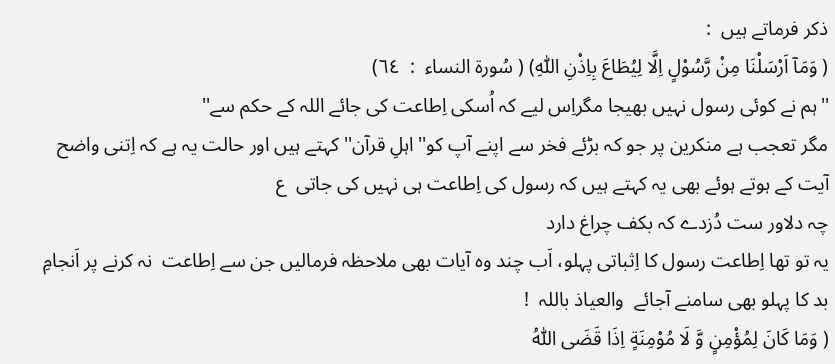ذکر فرماتے ہیں  :
( وَمَآ اَرْسَلْنَا مِنْ رَّسُوْلٍ اِلَّا لِیُطَاعَ بِاِذْنِ اللّٰہِ) ( سُورة النساء  :  ٦٤)
''ہم نے کوئی رسول نہیں بھیجا مگراِس لیے کہ اُسکی اِطاعت کی جائے اللہ کے حکم سے''
مگر تعجب ہے منکرین پر جو کہ بڑئے فخر سے اپنے آپ کو'' اہلِ قرآن'' کہتے ہیں اور حالت یہ ہے کہ اِتنی واضح آیت کے ہوتے ہوئے بھی یہ کہتے ہیں کہ رسول کی اِطاعت ہی نہیں کی جاتی  ع
چہ دلاور ست دُزدے کہ بکف چراغ دارد
یہ تو تھا اِطاعت رسول کا اِثباتی پہلو، اَب چند وہ آیات بھی ملاحظہ فرمالیں جن سے اِطاعت  نہ کرنے پر اَنجامِ بد کا پہلو بھی سامنے آجائے  والعیاذ باللہ  !
( وَمَا کَانَ لِمُؤْمِنٍ وَّ لَا مُوْمِنَةٍ اِذَا قَضَی اللّٰہُ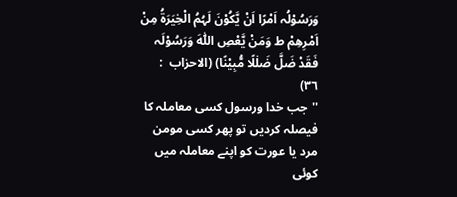وَرَسُوْلُہ اَمْرًا اَنْ یَّکُوْنَ لَہُمُ الْخِیَرَةُ مِنْ اَمْرِھِمْ ط وَمَنْ یَّعْصِ اللّٰہَ وَرَسُوْلَہ فَقَدْ ضَلَّ ضَلٰلًا مُّبِیْنًا) (الاحزاب  :  ٣٦)
''جب خدا ورسول کسی معاملہ کا فیصلہ کردیں تو پھر کسی مومن مرد یا عورت کو اپنے معاملہ میں کوئی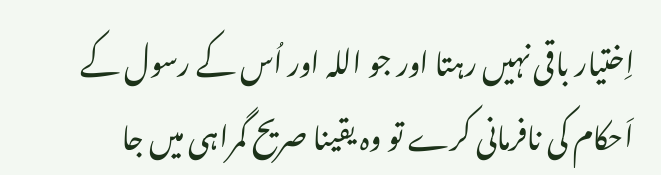اِختیار باقی نہیں رہتا اور جو اللہ اور اُس کے رسول کے اَحکام کی نافرمانی کرے تو وہ یقینا صریح گمراہی میں جا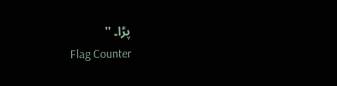پڑا۔ ''
Flag Counter